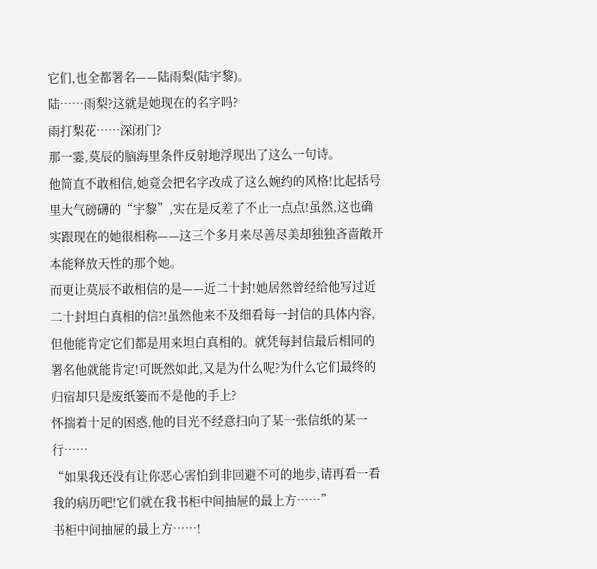它们,也全都署名——陆雨梨(陆宇黎)。
陆……雨梨?这就是她现在的名字吗?
雨打梨花……深闭门?
那一霎,莫辰的脑海里条件反射地浮现出了这么一句诗。
他简直不敢相信,她竟会把名字改成了这么婉约的风格!比起括号里大气磅礴的“宇黎”,实在是反差了不止一点点!虽然,这也确实跟现在的她很相称——这三个多月来尽善尽美却独独吝啬敞开本能释放天性的那个她。
而更让莫辰不敢相信的是——近二十封!她居然曾经给他写过近二十封坦白真相的信?!虽然他来不及细看每一封信的具体内容,但他能肯定它们都是用来坦白真相的。就凭每封信最后相同的署名他就能肯定!可既然如此,又是为什么呢?为什么它们最终的归宿却只是废纸篓而不是他的手上?
怀揣着十足的困惑,他的目光不经意扫向了某一张信纸的某一行……
“如果我还没有让你恶心害怕到非回避不可的地步,请再看一看我的病历吧!它们就在我书柜中间抽屉的最上方……”
书柜中间抽屉的最上方……!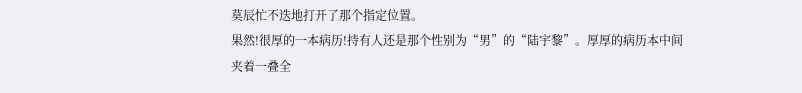莫辰忙不迭地打开了那个指定位置。
果然!很厚的一本病历!持有人还是那个性别为“男”的“陆宇黎”。厚厚的病历本中间夹着一叠全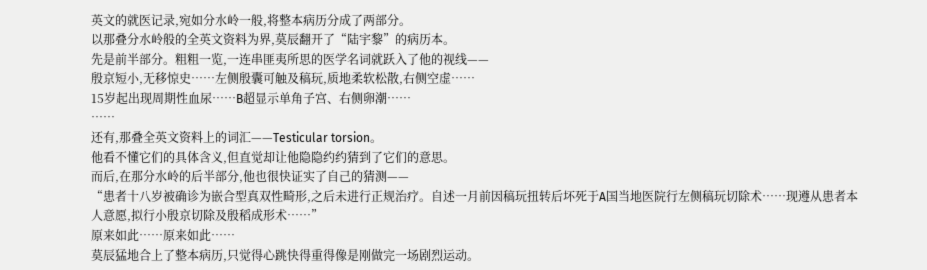英文的就医记录,宛如分水岭一般,将整本病历分成了两部分。
以那叠分水岭般的全英文资料为界,莫辰翻开了“陆宇黎”的病历本。
先是前半部分。粗粗一览,一连串匪夷所思的医学名词就跃入了他的视线——
殷京短小,无移惊史……左侧殷囊可触及稿玩,质地柔软松散,右侧空虚……
15岁起出现周期性血尿……B超显示单角子宫、右侧卵潮……
……
还有,那叠全英文资料上的词汇——Testicular torsion。
他看不懂它们的具体含义,但直觉却让他隐隐约约猜到了它们的意思。
而后,在那分水岭的后半部分,他也很快证实了自己的猜测——
“患者十八岁被确诊为嵌合型真双性畸形,之后未进行正规治疗。自述一月前因稿玩扭转后坏死于A国当地医院行左侧稿玩切除术……现遵从患者本人意愿,拟行小殷京切除及殷稻成形术……”
原来如此……原来如此……
莫辰猛地合上了整本病历,只觉得心跳快得重得像是刚做完一场剧烈运动。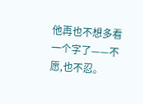他再也不想多看一个字了——不愿,也不忍。